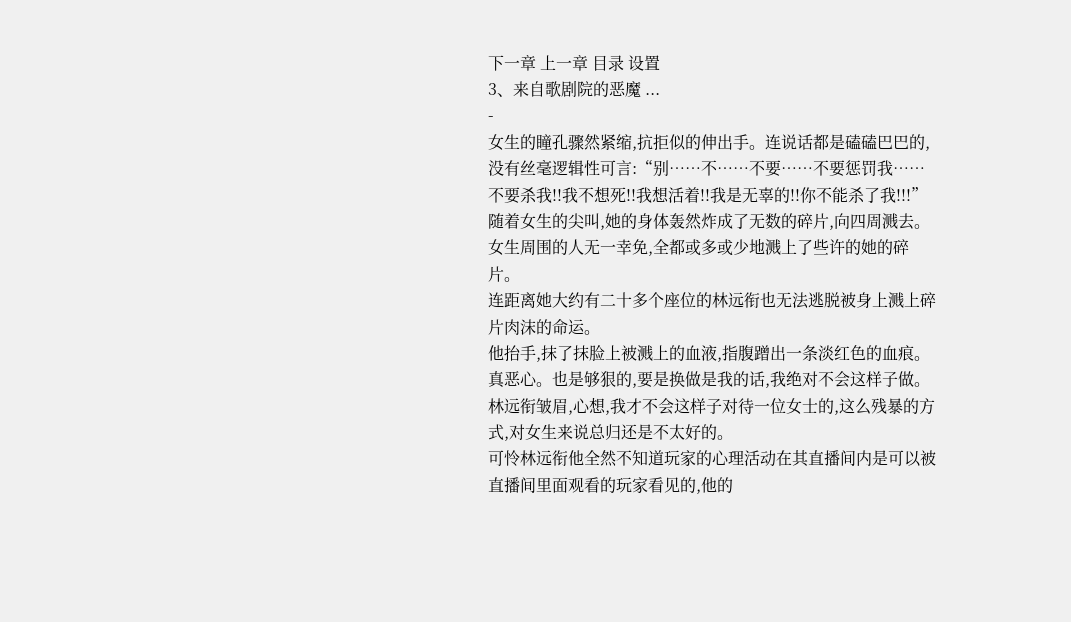下一章 上一章 目录 设置
3、来自歌剧院的恶魔 ...
-
女生的瞳孔骤然紧缩,抗拒似的伸出手。连说话都是磕磕巴巴的,没有丝毫逻辑性可言:“别……不……不要……不要惩罚我……不要杀我!!我不想死!!我想活着!!我是无辜的!!你不能杀了我!!!”
随着女生的尖叫,她的身体轰然炸成了无数的碎片,向四周溅去。
女生周围的人无一幸免,全都或多或少地溅上了些许的她的碎片。
连距离她大约有二十多个座位的林远衔也无法逃脱被身上溅上碎片肉沫的命运。
他抬手,抹了抹脸上被溅上的血液,指腹蹭出一条淡红色的血痕。
真恶心。也是够狠的,要是换做是我的话,我绝对不会这样子做。林远衔皱眉,心想,我才不会这样子对待一位女士的,这么残暴的方式,对女生来说总归还是不太好的。
可怜林远衔他全然不知道玩家的心理活动在其直播间内是可以被直播间里面观看的玩家看见的,他的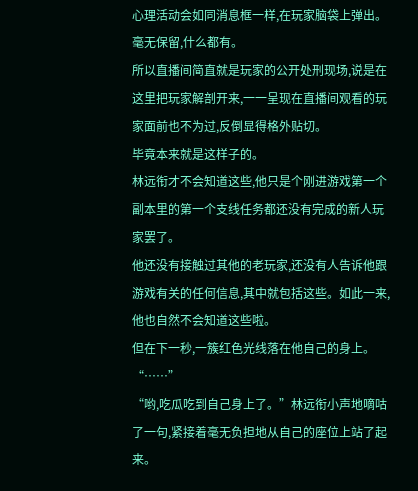心理活动会如同消息框一样,在玩家脑袋上弹出。
毫无保留,什么都有。
所以直播间简直就是玩家的公开处刑现场,说是在这里把玩家解剖开来,一一呈现在直播间观看的玩家面前也不为过,反倒显得格外贴切。
毕竟本来就是这样子的。
林远衔才不会知道这些,他只是个刚进游戏第一个副本里的第一个支线任务都还没有完成的新人玩家罢了。
他还没有接触过其他的老玩家,还没有人告诉他跟游戏有关的任何信息,其中就包括这些。如此一来,他也自然不会知道这些啦。
但在下一秒,一簇红色光线落在他自己的身上。
“……”
“哟,吃瓜吃到自己身上了。”林远衔小声地嘀咕了一句,紧接着毫无负担地从自己的座位上站了起来。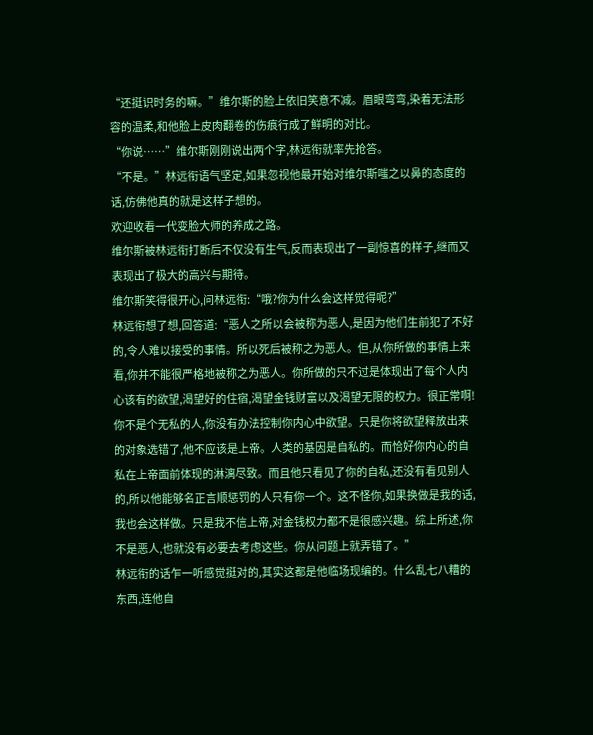“还挺识时务的嘛。”维尔斯的脸上依旧笑意不减。眉眼弯弯,染着无法形容的温柔,和他脸上皮肉翻卷的伤痕行成了鲜明的对比。
“你说……”维尔斯刚刚说出两个字,林远衔就率先抢答。
“不是。”林远衔语气坚定,如果忽视他最开始对维尔斯嗤之以鼻的态度的话,仿佛他真的就是这样子想的。
欢迎收看一代变脸大师的养成之路。
维尔斯被林远衔打断后不仅没有生气,反而表现出了一副惊喜的样子,继而又表现出了极大的高兴与期待。
维尔斯笑得很开心,问林远衔:“哦?你为什么会这样觉得呢?”
林远衔想了想,回答道:“恶人之所以会被称为恶人,是因为他们生前犯了不好的,令人难以接受的事情。所以死后被称之为恶人。但,从你所做的事情上来看,你并不能很严格地被称之为恶人。你所做的只不过是体现出了每个人内心该有的欲望,渴望好的住宿,渴望金钱财富以及渴望无限的权力。很正常啊!你不是个无私的人,你没有办法控制你内心中欲望。只是你将欲望释放出来的对象选错了,他不应该是上帝。人类的基因是自私的。而恰好你内心的自私在上帝面前体现的淋漓尽致。而且他只看见了你的自私,还没有看见别人的,所以他能够名正言顺惩罚的人只有你一个。这不怪你,如果换做是我的话,我也会这样做。只是我不信上帝,对金钱权力都不是很感兴趣。综上所述,你不是恶人,也就没有必要去考虑这些。你从问题上就弄错了。”
林远衔的话乍一听感觉挺对的,其实这都是他临场现编的。什么乱七八糟的东西,连他自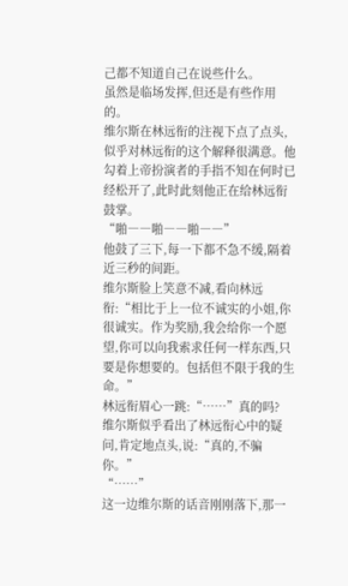己都不知道自己在说些什么。
虽然是临场发挥,但还是有些作用的。
维尔斯在林远衔的注视下点了点头,似乎对林远衔的这个解释很满意。他勾着上帝扮演者的手指不知在何时已经松开了,此时此刻他正在给林远衔鼓掌。
“啪――啪――啪――”
他鼓了三下,每一下都不急不缓,隔着近三秒的间距。
维尔斯脸上笑意不减,看向林远衔:“相比于上一位不诚实的小姐,你很诚实。作为奖励,我会给你一个愿望,你可以向我索求任何一样东西,只要是你想要的。包括但不限于我的生命。”
林远衔眉心一跳:“……”真的吗?
维尔斯似乎看出了林远衔心中的疑问,肯定地点头,说:“真的,不骗你。”
“……”
这一边维尔斯的话音刚刚落下,那一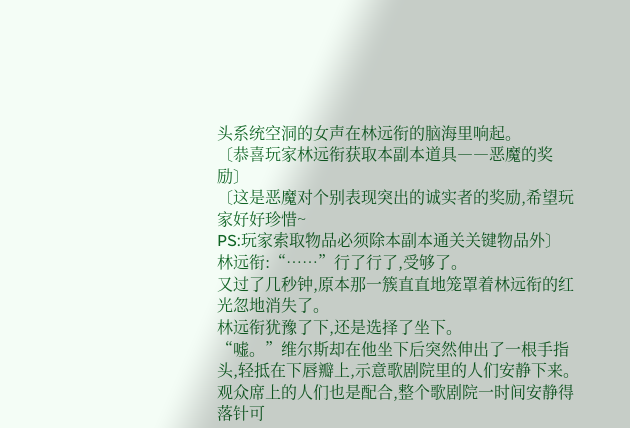头系统空洞的女声在林远衔的脑海里响起。
〔恭喜玩家林远衔获取本副本道具――恶魔的奖励〕
〔这是恶魔对个别表现突出的诚实者的奖励,希望玩家好好珍惜~
PS:玩家索取物品必须除本副本通关关键物品外〕
林远衔:“……”行了行了,受够了。
又过了几秒钟,原本那一簇直直地笼罩着林远衔的红光忽地消失了。
林远衔犹豫了下,还是选择了坐下。
“嘘。”维尔斯却在他坐下后突然伸出了一根手指头,轻抵在下唇瓣上,示意歌剧院里的人们安静下来。
观众席上的人们也是配合,整个歌剧院一时间安静得落针可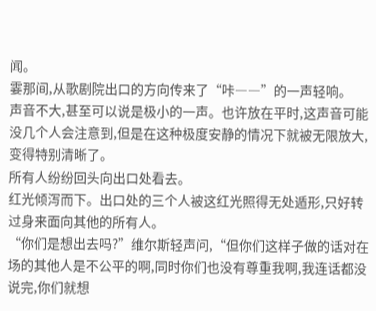闻。
霎那间,从歌剧院出口的方向传来了“咔――”的一声轻响。
声音不大,甚至可以说是极小的一声。也许放在平时,这声音可能没几个人会注意到,但是在这种极度安静的情况下就被无限放大,变得特别清晰了。
所有人纷纷回头向出口处看去。
红光倾泻而下。出口处的三个人被这红光照得无处遁形,只好转过身来面向其他的所有人。
“你们是想出去吗?”维尔斯轻声问,“但你们这样子做的话对在场的其他人是不公平的啊,同时你们也没有尊重我啊,我连话都没说完,你们就想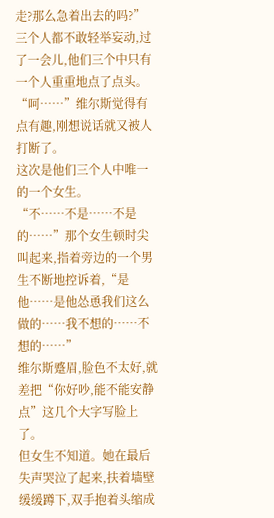走?那么急着出去的吗?”
三个人都不敢轻举妄动,过了一会儿,他们三个中只有一个人重重地点了点头。
“呵……”维尔斯觉得有点有趣,刚想说话就又被人打断了。
这次是他们三个人中唯一的一个女生。
“不……不是……不是的……”那个女生顿时尖叫起来,指着旁边的一个男生不断地控诉着,“是他……是他怂恿我们这么做的……我不想的……不想的……”
维尔斯蹙眉,脸色不太好,就差把“你好吵,能不能安静点”这几个大字写脸上了。
但女生不知道。她在最后失声哭泣了起来,扶着墙壁缓缓蹲下,双手抱着头缩成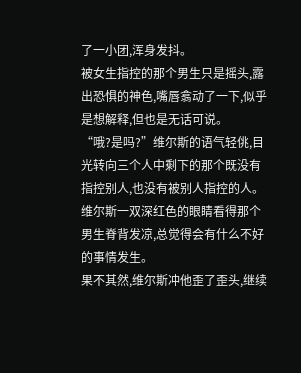了一小团,浑身发抖。
被女生指控的那个男生只是摇头,露出恐惧的神色,嘴唇翕动了一下,似乎是想解释,但也是无话可说。
“哦?是吗?”维尔斯的语气轻佻,目光转向三个人中剩下的那个既没有指控别人,也没有被别人指控的人。
维尔斯一双深红色的眼睛看得那个男生脊背发凉,总觉得会有什么不好的事情发生。
果不其然,维尔斯冲他歪了歪头,继续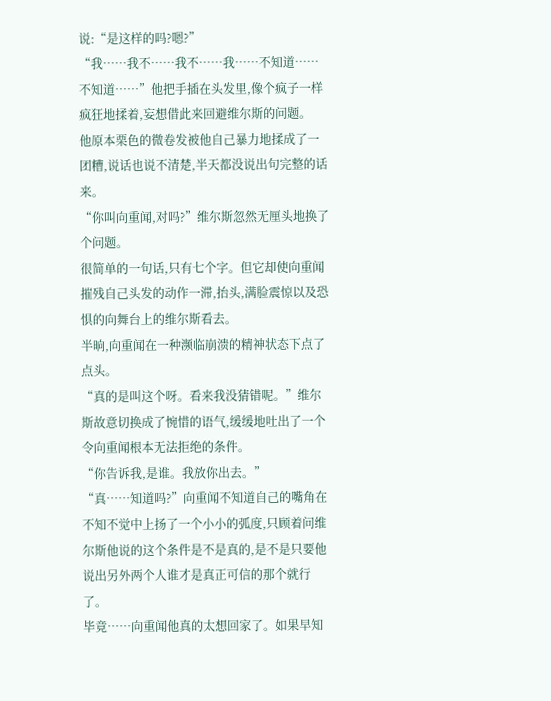说:“是这样的吗?嗯?”
“我……我不……我不……我……不知道……不知道……”他把手插在头发里,像个疯子一样疯狂地揉着,妄想借此来回避维尔斯的问题。
他原本栗色的微卷发被他自己暴力地揉成了一团糟,说话也说不清楚,半天都没说出句完整的话来。
“你叫向重闻,对吗?”维尔斯忽然无厘头地换了个问题。
很简单的一句话,只有七个字。但它却使向重闻摧残自己头发的动作一滞,抬头,满脸震惊以及恐惧的向舞台上的维尔斯看去。
半晌,向重闻在一种濒临崩溃的精神状态下点了点头。
“真的是叫这个呀。看来我没猜错呢。”维尔斯故意切换成了惋惜的语气,缓缓地吐出了一个令向重闻根本无法拒绝的条件。
“你告诉我,是谁。我放你出去。”
“真……知道吗?”向重闻不知道自己的嘴角在不知不觉中上扬了一个小小的弧度,只顾着问维尔斯他说的这个条件是不是真的,是不是只要他说出另外两个人谁才是真正可信的那个就行了。
毕竟……向重闻他真的太想回家了。如果早知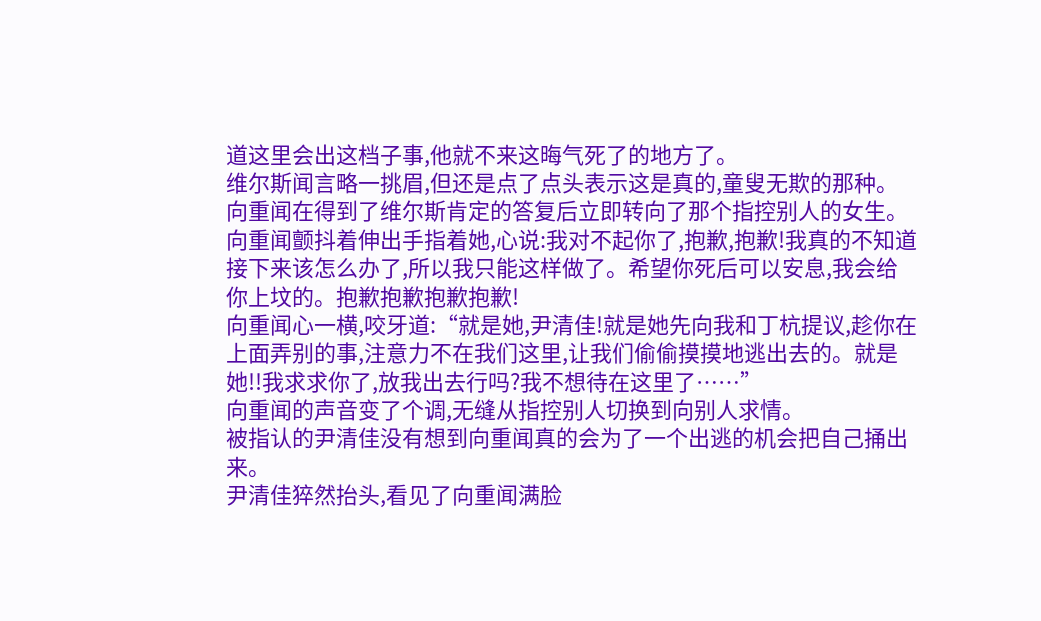道这里会出这档子事,他就不来这晦气死了的地方了。
维尔斯闻言略一挑眉,但还是点了点头表示这是真的,童叟无欺的那种。
向重闻在得到了维尔斯肯定的答复后立即转向了那个指控别人的女生。向重闻颤抖着伸出手指着她,心说:我对不起你了,抱歉,抱歉!我真的不知道接下来该怎么办了,所以我只能这样做了。希望你死后可以安息,我会给你上坟的。抱歉抱歉抱歉抱歉!
向重闻心一横,咬牙道:“就是她,尹清佳!就是她先向我和丁杭提议,趁你在上面弄别的事,注意力不在我们这里,让我们偷偷摸摸地逃出去的。就是她!!我求求你了,放我出去行吗?我不想待在这里了……”
向重闻的声音变了个调,无缝从指控别人切换到向别人求情。
被指认的尹清佳没有想到向重闻真的会为了一个出逃的机会把自己捅出来。
尹清佳猝然抬头,看见了向重闻满脸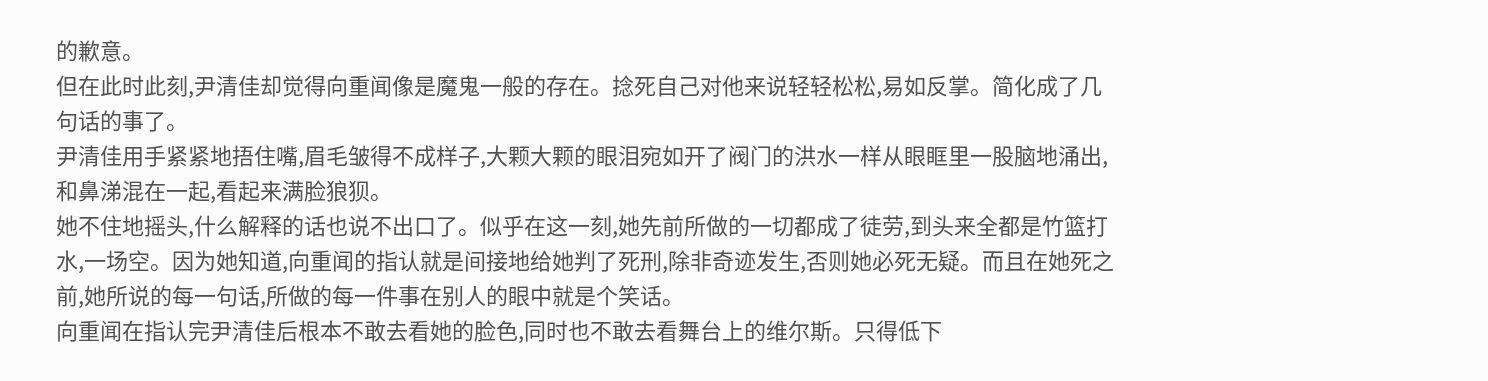的歉意。
但在此时此刻,尹清佳却觉得向重闻像是魔鬼一般的存在。捻死自己对他来说轻轻松松,易如反掌。简化成了几句话的事了。
尹清佳用手紧紧地捂住嘴,眉毛皱得不成样子,大颗大颗的眼泪宛如开了阀门的洪水一样从眼眶里一股脑地涌出,和鼻涕混在一起,看起来满脸狼狈。
她不住地摇头,什么解释的话也说不出口了。似乎在这一刻,她先前所做的一切都成了徒劳,到头来全都是竹篮打水,一场空。因为她知道,向重闻的指认就是间接地给她判了死刑,除非奇迹发生,否则她必死无疑。而且在她死之前,她所说的每一句话,所做的每一件事在别人的眼中就是个笑话。
向重闻在指认完尹清佳后根本不敢去看她的脸色,同时也不敢去看舞台上的维尔斯。只得低下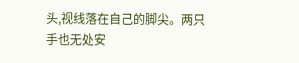头,视线落在自己的脚尖。两只手也无处安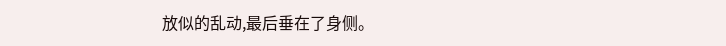放似的乱动,最后垂在了身侧。